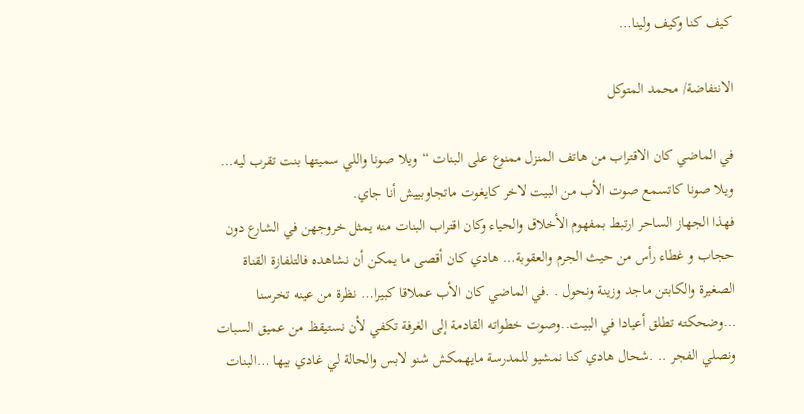كيف كنا وكيف ولينا…

الانتفاضة/ محمد المتوكل

في الماضي كان الاقتراب من هاتف المنزل ممنوع على البنات “ويلا صونا واللي سميتها بنت تقرب ليه… ويلا صونا كاتسمع صوت الأب من البيت لاخر كايغوت ماتجاوبييش أنا جاي.
فهذا الجهاز الساحر ارتبط بمفهوم الأخلاق والحياء وكان اقتراب البنات منه يمثل خروجهن في الشارع دون حجاب و غطاء رأس من حيث الجرم والعقوبة… هادي كان أقصى ما يمكن أن نشاهده فالتلفازة القناة الصغيرة والكابتن ماجد وزينة ونحول . .في الماضي كان الأب عملاقا كبيرا… نظرة من عينه تخرسنا …وضحكته تطلق أعيادا في البيت..وصوت خطواته القادمة إلى الغرفة تكفي لأن نستيقظ من عميق السبات ونصلي الفجر .. .شحال هادي كنا نمشيو للمدرسة مايهمكش شنو لابس والحالة لي غادي بيها …البنات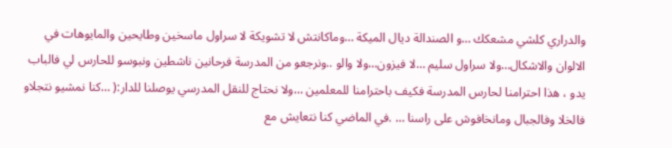والدراري كلشي مشعكك …و الصندالة ديال الميكة …وماكانتش لا تشويكة لا سراول ماسخين وطايحين والمايوهات في الالوان والاشكال…ولا سراول سليم …لا فيزون…ولا والو ..ونرجعو من المدرسة فرحانين ناشطين ونبوسو للحارس لي فالباب يدو ، هذا احترامنا لحارس المدرسة فكيف باحترامنا للمعلمين …ولا نحتاج للنقل المدرسي يوصلنا للدار:( …كنا نمشيو نتجلاو فالخلا وفالجبال ومانخافوش على راسنا … .في الماضي كنا نتعايش مع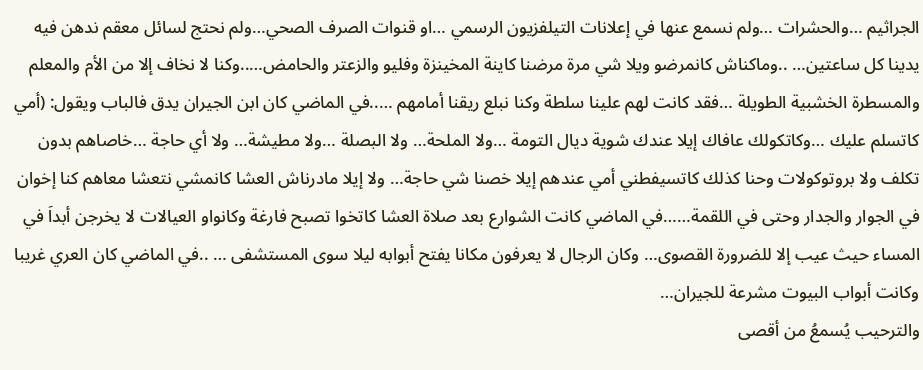الجراثيم …والحشرات …ولم نسمع عنها في إعلانات التيلفزيون الرسمي …او قنوات الصرف الصحي…ولم نحتج لسائل معقم ندهن فيه يدينا كل ساعتين… ..وماكناش كانمرضو ويلا شي مرة مرضنا كاينة المخينزة وفليو والزعتر والحامض…..وكنا لا نخاف إلا من الأم والمعلم والمسطرة الخشبية الطويلة …فقد كانت لهم علينا سلطة وكنا نبلع ريقنا أمامهم …..في الماضي كان ابن الجيران يدق فالباب ويقول: (أمي كاتسلم عليك …وكاتكولك عافاك إيلا عندك شوية ديال التومة …ولا الملحة… ولا البصلة …ولا مطيشة… ولا أي حاجة …خاصاهم بدون تكلف ولا بروتوكولات وحنا كذلك كاتسيفطني أمي عندهم إيلا خصنا شي حاجة… ولا إيلا مادرناش العشا كانمشي نتعشا معاهم كنا إخوان في الجوار والجدار وحتى في اللقمة……في الماضي كانت الشوارع بعد صلاة العشا كاتخوا تصبح فارغة وكانواو العيالات لا يخرجن أبداَ في المساء حيث عيب إلا للضرورة القصوى… وكان الرجال لا يعرفون مكانا يفتح أبوابه ليلا سوى المستشفى … ..في الماضي كان العري غريبا وكانت أبواب البيوت مشرعة للجيران…
والترحيب يُسمعُ من أقصى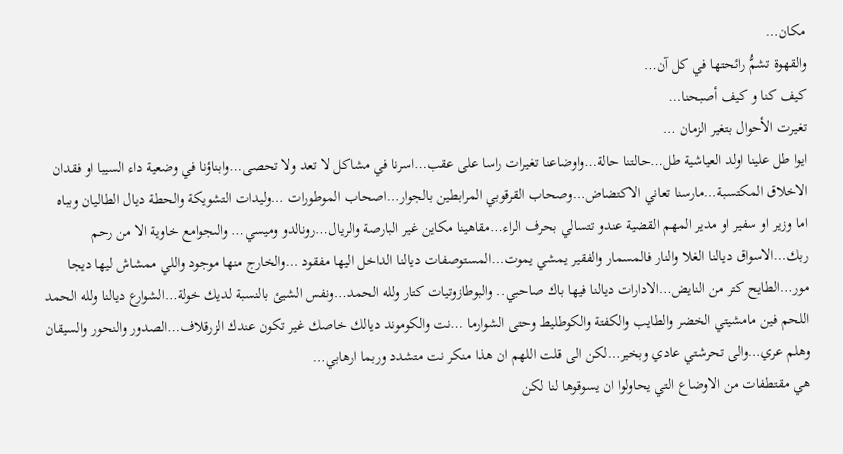مكان…
والقهوة تشمُّ رائحتها في كل آن…
كيف كنا و كيف أصبحنا…
تغيرت الأحوال بتغير الزمان …
ايوا طل علينا اولد العياشية طل…حالتنا حالة…واوضاعنا تغيرات راسا على عقب…اسرنا في مشاكل لا تعد ولا تحصى…وابناؤنا في وضعية داء السيبا او فقدان الاخلاق المكتسبة…مارسنا تعاني الاكتضاض…وصحاب القرقوبي المرابطين بالجوار…اصحاب الموطورات …وليدات التشويكة والحطة ديال الطاليان وبباه اما وزير او سفير او مدير المهم القضية عندو تتسالي بحرف الراء…مقاهينا مكاين غير البارصة والريال…رونالدو وميسي… والىجوامع خاوية الا من رحم ربك…الاسواق ديالنا الغلا والنار فالمسمار والفقير يمشي يموت…المستوصفات ديالنا الداخل اليها مفقود …والخارج منها موجود واللي ممشاش ليها ديجا مور…الطايح كتر من النايض…الادارات ديالنا فيها باك صاحبي.. والبوطازوتيات كتار ولله الحمد…ونفس الشيئ بالنسبة لديك خولة…الشوارع ديالنا ولله الحمد اللحم فين مامشيتي الخضر والطايب والكفتة والكوطليط وحتى الشوارما …نت والكوموند ديالك خاصك غير تكون عندك الزرقلاف…الصدور والنحور والسيقان وهلم عري…والى تحرشتي عادي وبخير…لكن الى قلت اللهم ان هذا منكر نت متشدد وربما ارهابي…
هي مقتطفات من الاوضاع التي يحاولوا ان يسوقوها لنا لكن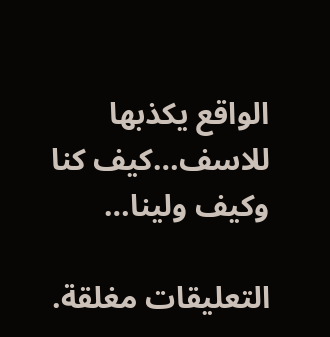الواقع يكذبها للاسف…كيف كنا وكيف ولينا…

التعليقات مغلقة.